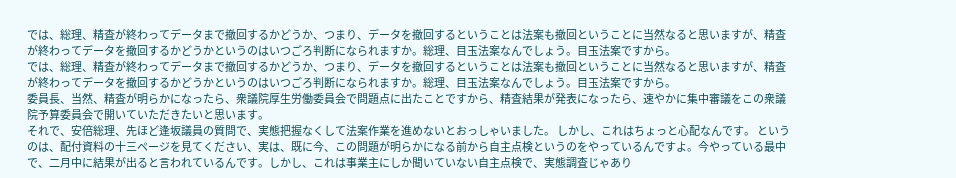では、総理、精査が終わってデータまで撤回するかどうか、つまり、データを撤回するということは法案も撤回ということに当然なると思いますが、精査が終わってデータを撤回するかどうかというのはいつごろ判断になられますか。総理、目玉法案なんでしょう。目玉法案ですから。
では、総理、精査が終わってデータまで撤回するかどうか、つまり、データを撤回するということは法案も撤回ということに当然なると思いますが、精査が終わってデータを撤回するかどうかというのはいつごろ判断になられますか。総理、目玉法案なんでしょう。目玉法案ですから。
委員長、当然、精査が明らかになったら、衆議院厚生労働委員会で問題点に出たことですから、精査結果が発表になったら、速やかに集中審議をこの衆議院予算委員会で開いていただきたいと思います。
それで、安倍総理、先ほど逢坂議員の質問で、実態把握なくして法案作業を進めないとおっしゃいました。 しかし、これはちょっと心配なんです。 というのは、配付資料の十三ページを見てください、実は、既に今、この問題が明らかになる前から自主点検というのをやっているんですよ。今やっている最中で、二月中に結果が出ると言われているんです。しかし、これは事業主にしか聞いていない自主点検で、実態調査じゃあり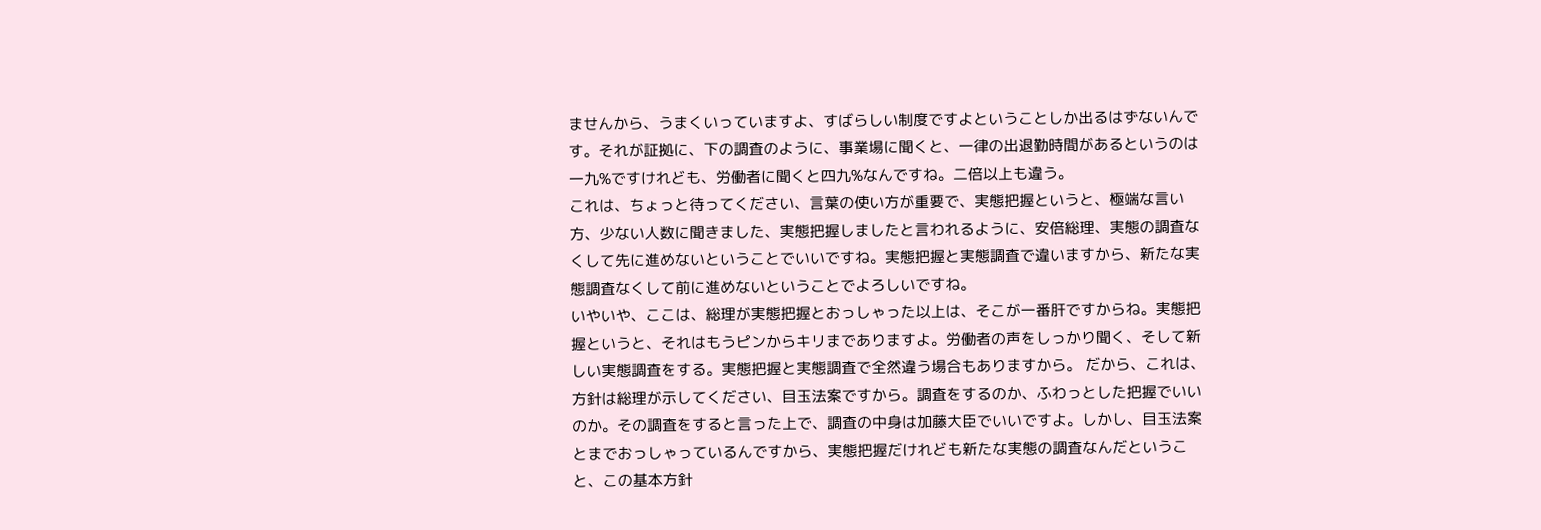ませんから、うまくいっていますよ、すばらしい制度ですよということしか出るはずないんです。それが証拠に、下の調査のように、事業場に聞くと、一律の出退勤時間があるというのは一九%ですけれども、労働者に聞くと四九%なんですね。二倍以上も違う。
これは、ちょっと待ってください、言葉の使い方が重要で、実態把握というと、極端な言い方、少ない人数に聞きました、実態把握しましたと言われるように、安倍総理、実態の調査なくして先に進めないということでいいですね。実態把握と実態調査で違いますから、新たな実態調査なくして前に進めないということでよろしいですね。
いやいや、ここは、総理が実態把握とおっしゃった以上は、そこが一番肝ですからね。実態把握というと、それはもうピンからキリまでありますよ。労働者の声をしっかり聞く、そして新しい実態調査をする。実態把握と実態調査で全然違う場合もありますから。 だから、これは、方針は総理が示してください、目玉法案ですから。調査をするのか、ふわっとした把握でいいのか。その調査をすると言った上で、調査の中身は加藤大臣でいいですよ。しかし、目玉法案とまでおっしゃっているんですから、実態把握だけれども新たな実態の調査なんだということ、この基本方針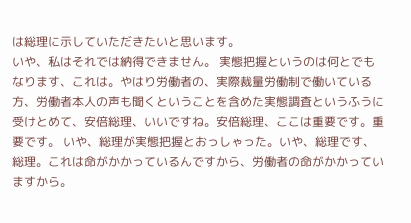は総理に示していただきたいと思います。
いや、私はそれでは納得できません。 実態把握というのは何とでもなります、これは。やはり労働者の、実際裁量労働制で働いている方、労働者本人の声も聞くということを含めた実態調査というふうに受けとめて、安倍総理、いいですね。安倍総理、ここは重要です。重要です。 いや、総理が実態把握とおっしゃった。いや、総理です、総理。これは命がかかっているんですから、労働者の命がかかっていますから。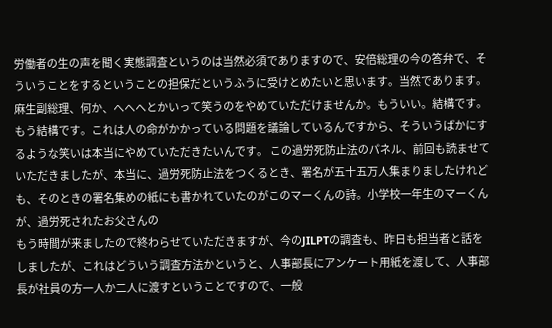労働者の生の声を聞く実態調査というのは当然必須でありますので、安倍総理の今の答弁で、そういうことをするということの担保だというふうに受けとめたいと思います。当然であります。 麻生副総理、何か、へへへとかいって笑うのをやめていただけませんか。もういい。結構です。もう結構です。これは人の命がかかっている問題を議論しているんですから、そういうばかにするような笑いは本当にやめていただきたいんです。 この過労死防止法のパネル、前回も読ませていただきましたが、本当に、過労死防止法をつくるとき、署名が五十五万人集まりましたけれども、そのときの署名集めの紙にも書かれていたのがこのマーくんの詩。小学校一年生のマーくんが、過労死されたお父さんの
もう時間が来ましたので終わらせていただきますが、今のJILPTの調査も、昨日も担当者と話をしましたが、これはどういう調査方法かというと、人事部長にアンケート用紙を渡して、人事部長が社員の方一人か二人に渡すということですので、一般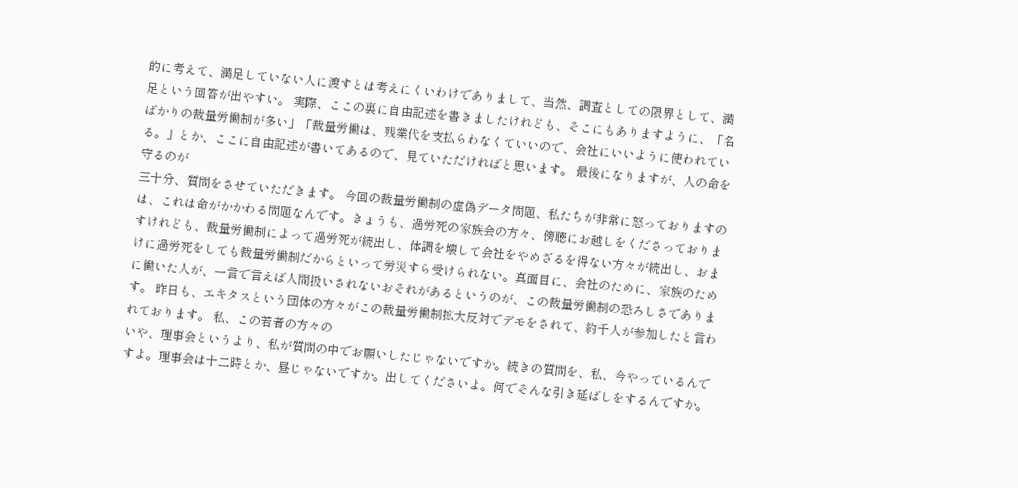的に考えて、満足していない人に渡すとは考えにくいわけでありまして、当然、調査としての限界として、満足という回答が出やすい。 実際、ここの裏に自由記述を書きましたけれども、そこにもありますように、「名ばかりの裁量労働制が多い」「裁量労働は、残業代を支払らわなくていいので、会社にいいように使われている。」とか、ここに自由記述が書いてあるので、見ていただければと思います。 最後になりますが、人の命を守るのが
三十分、質問をさせていただきます。 今回の裁量労働制の虚偽データ問題、私たちが非常に怒っておりますのは、これは命がかかわる問題なんです。きょうも、過労死の家族会の方々、傍聴にお越しをくださっておりますけれども、裁量労働制によって過労死が続出し、体調を壊して会社をやめざるを得ない方々が続出し、おまけに過労死をしても裁量労働制だからといって労災すら受けられない。真面目に、会社のために、家族のために働いた人が、一言で言えば人間扱いされないおそれがあるというのが、この裁量労働制の恐ろしさであります。 昨日も、エキタスという団体の方々がこの裁量労働制拡大反対でデモをされて、約千人が参加したと言われております。 私、この若者の方々の
いや、理事会というより、私が質問の中でお願いしたじゃないですか。続きの質問を、私、今やっているんですよ。理事会は十二時とか、昼じゃないですか。出してくださいよ。何でそんな引き延ばしをするんですか。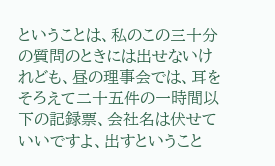ということは、私のこの三十分の質問のときには出せないけれども、昼の理事会では、耳をそろえて二十五件の一時間以下の記録票、会社名は伏せていいですよ、出すということ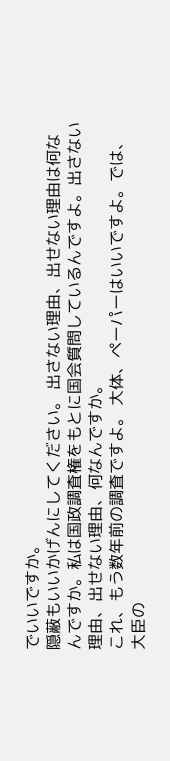でいいですか。
隠蔽もいいかげんにしてください。 出さない理由、出せない理由は何なんですか。私は国政調査権をもとに国会質問しているんですよ。出さない理由、出せない理由、何なんですか。
これ、もう数年前の調査ですよ。 大体、ペーパーはいいですよ。では、大臣の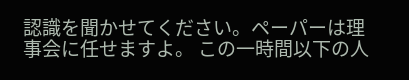認識を聞かせてください。ペーパーは理事会に任せますよ。 この一時間以下の人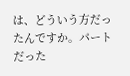は、どういう方だったんですか。パートだった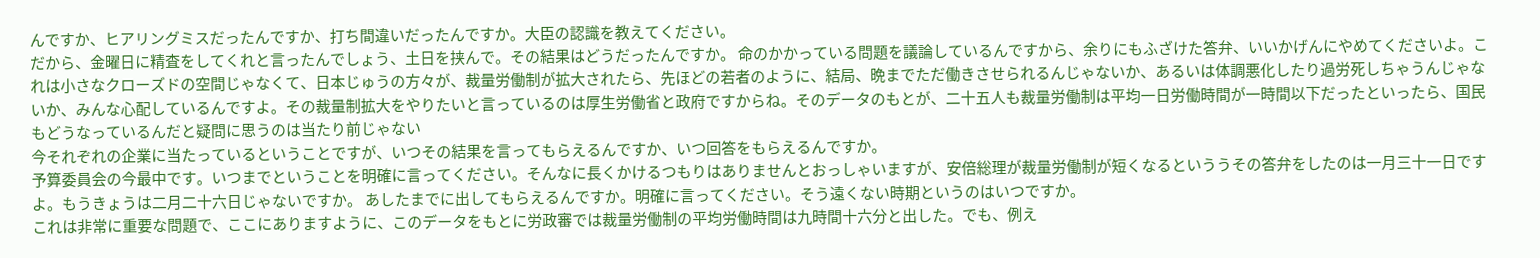んですか、ヒアリングミスだったんですか、打ち間違いだったんですか。大臣の認識を教えてください。
だから、金曜日に精査をしてくれと言ったんでしょう、土日を挟んで。その結果はどうだったんですか。 命のかかっている問題を議論しているんですから、余りにもふざけた答弁、いいかげんにやめてくださいよ。これは小さなクローズドの空間じゃなくて、日本じゅうの方々が、裁量労働制が拡大されたら、先ほどの若者のように、結局、晩までただ働きさせられるんじゃないか、あるいは体調悪化したり過労死しちゃうんじゃないか、みんな心配しているんですよ。その裁量制拡大をやりたいと言っているのは厚生労働省と政府ですからね。そのデータのもとが、二十五人も裁量労働制は平均一日労働時間が一時間以下だったといったら、国民もどうなっているんだと疑問に思うのは当たり前じゃない
今それぞれの企業に当たっているということですが、いつその結果を言ってもらえるんですか、いつ回答をもらえるんですか。
予算委員会の今最中です。いつまでということを明確に言ってください。そんなに長くかけるつもりはありませんとおっしゃいますが、安倍総理が裁量労働制が短くなるといううその答弁をしたのは一月三十一日ですよ。もうきょうは二月二十六日じゃないですか。 あしたまでに出してもらえるんですか。明確に言ってください。そう遠くない時期というのはいつですか。
これは非常に重要な問題で、ここにありますように、このデータをもとに労政審では裁量労働制の平均労働時間は九時間十六分と出した。でも、例え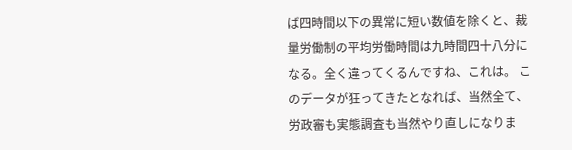ば四時間以下の異常に短い数値を除くと、裁量労働制の平均労働時間は九時間四十八分になる。全く違ってくるんですね、これは。 このデータが狂ってきたとなれば、当然全て、労政審も実態調査も当然やり直しになりま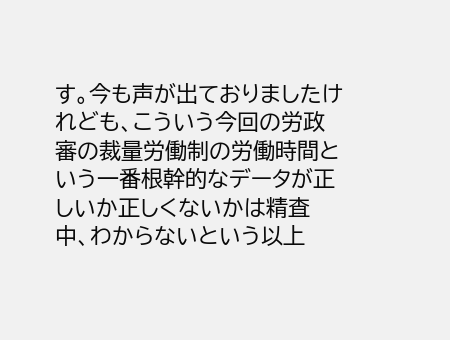す。今も声が出ておりましたけれども、こういう今回の労政審の裁量労働制の労働時間という一番根幹的なデータが正しいか正しくないかは精査中、わからないという以上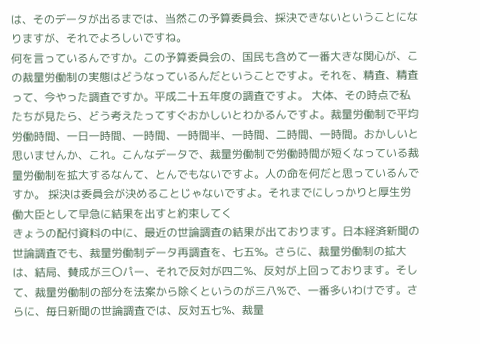は、そのデータが出るまでは、当然この予算委員会、採決できないということになりますが、それでよろしいですね。
何を言っているんですか。この予算委員会の、国民も含めて一番大きな関心が、この裁量労働制の実態はどうなっているんだということですよ。それを、精査、精査って、今やった調査ですか。平成二十五年度の調査ですよ。 大体、その時点で私たちが見たら、どう考えたってすぐおかしいとわかるんですよ。裁量労働制で平均労働時間、一日一時間、一時間、一時間半、一時間、二時間、一時間。おかしいと思いませんか、これ。こんなデータで、裁量労働制で労働時間が短くなっている裁量労働制を拡大するなんて、とんでもないですよ。人の命を何だと思っているんですか。 採決は委員会が決めることじゃないですよ。それまでにしっかりと厚生労働大臣として早急に結果を出すと約束してく
きょうの配付資料の中に、最近の世論調査の結果が出ております。日本経済新聞の世論調査でも、裁量労働制データ再調査を、七五%。さらに、裁量労働制の拡大は、結局、賛成が三〇パー、それで反対が四二%、反対が上回っております。そして、裁量労働制の部分を法案から除くというのが三八%で、一番多いわけです。さらに、毎日新聞の世論調査では、反対五七%、裁量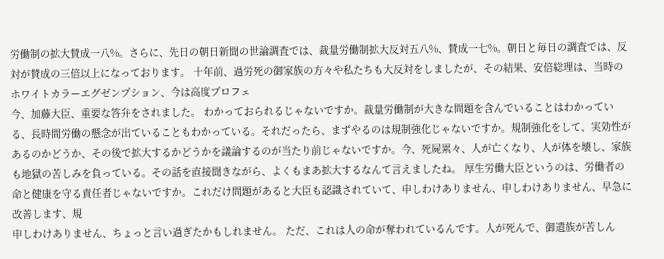労働制の拡大賛成一八%。さらに、先日の朝日新聞の世論調査では、裁量労働制拡大反対五八%、賛成一七%。朝日と毎日の調査では、反対が賛成の三倍以上になっております。 十年前、過労死の御家族の方々や私たちも大反対をしましたが、その結果、安倍総理は、当時のホワイトカラーエグゼンプション、今は高度プロフェ
今、加藤大臣、重要な答弁をされました。 わかっておられるじゃないですか。裁量労働制が大きな問題を含んでいることはわかっている、長時間労働の懸念が出ていることもわかっている。それだったら、まずやるのは規制強化じゃないですか。規制強化をして、実効性があるのかどうか、その後で拡大するかどうかを議論するのが当たり前じゃないですか。今、死屍累々、人が亡くなり、人が体を壊し、家族も地獄の苦しみを負っている。その話を直接聞きながら、よくもまあ拡大するなんて言えましたね。 厚生労働大臣というのは、労働者の命と健康を守る責任者じゃないですか。これだけ問題があると大臣も認識されていて、申しわけありません、申しわけありません、早急に改善します、規
申しわけありません、ちょっと言い過ぎたかもしれません。 ただ、これは人の命が奪われているんです。人が死んで、御遺族が苦しん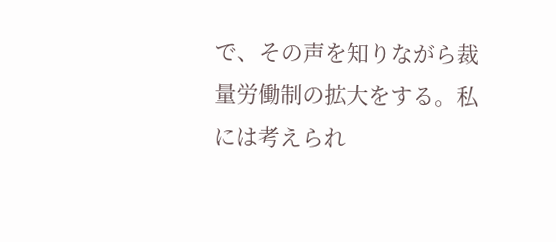で、その声を知りながら裁量労働制の拡大をする。私には考えられ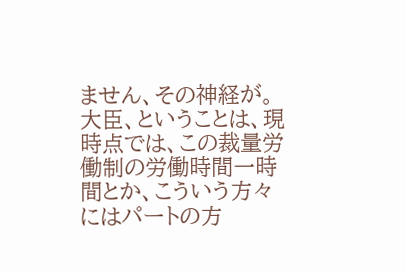ません、その神経が。 大臣、ということは、現時点では、この裁量労働制の労働時間一時間とか、こういう方々にはパートの方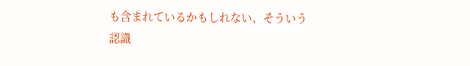も含まれているかもしれない、そういう認識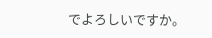でよろしいですか。